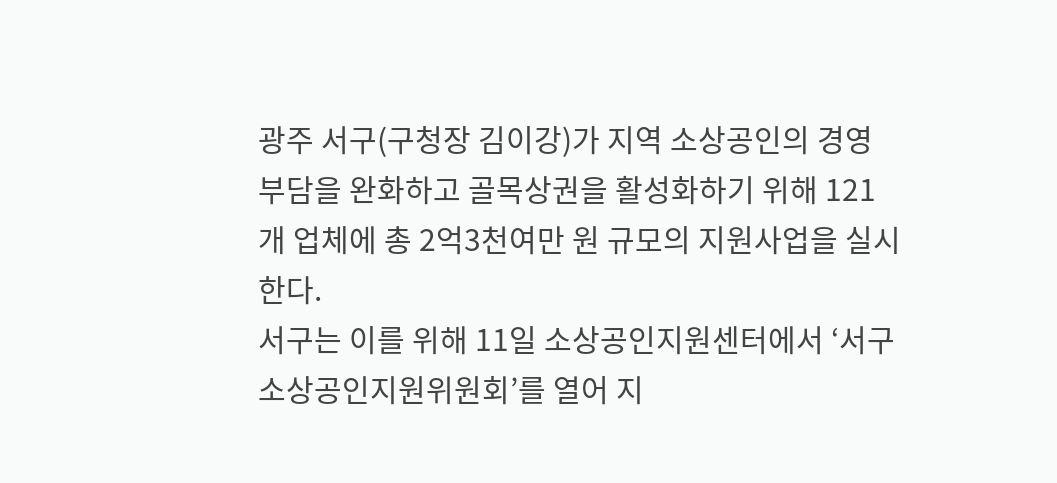광주 서구(구청장 김이강)가 지역 소상공인의 경영 부담을 완화하고 골목상권을 활성화하기 위해 121개 업체에 총 2억3천여만 원 규모의 지원사업을 실시한다.
서구는 이를 위해 11일 소상공인지원센터에서 ‘서구 소상공인지원위원회’를 열어 지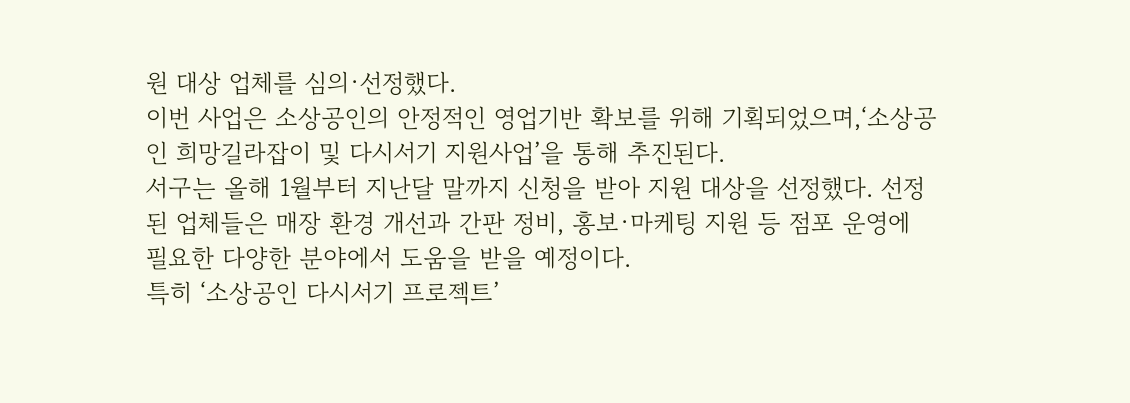원 대상 업체를 심의·선정했다.
이번 사업은 소상공인의 안정적인 영업기반 확보를 위해 기획되었으며,‘소상공인 희망길라잡이 및 다시서기 지원사업’을 통해 추진된다.
서구는 올해 1월부터 지난달 말까지 신청을 받아 지원 대상을 선정했다. 선정된 업체들은 매장 환경 개선과 간판 정비, 홍보·마케팅 지원 등 점포 운영에 필요한 다양한 분야에서 도움을 받을 예정이다.
특히 ‘소상공인 다시서기 프로젝트’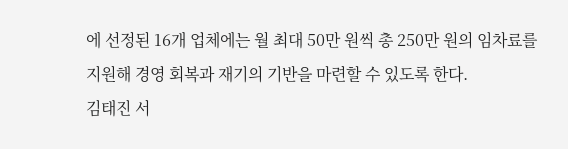에 선정된 16개 업체에는 월 최대 50만 원씩 총 250만 원의 임차료를 지원해 경영 회복과 재기의 기반을 마련할 수 있도록 한다.
김태진 서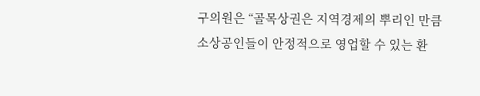구의원은 “골목상권은 지역경제의 뿌리인 만큼 소상공인들이 안정적으로 영업할 수 있는 환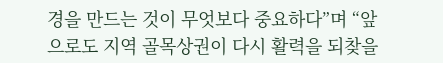경을 만드는 것이 무엇보다 중요하다”며 “앞으로도 지역 골목상권이 다시 활력을 되찾을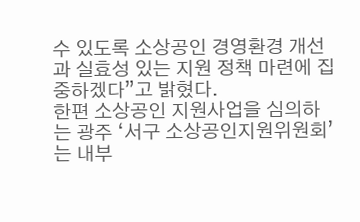수 있도록 소상공인 경영환경 개선과 실효성 있는 지원 정책 마련에 집중하겠다”고 밝혔다.
한편 소상공인 지원사업을 심의하는 광주 ‘서구 소상공인지원위원회’는 내부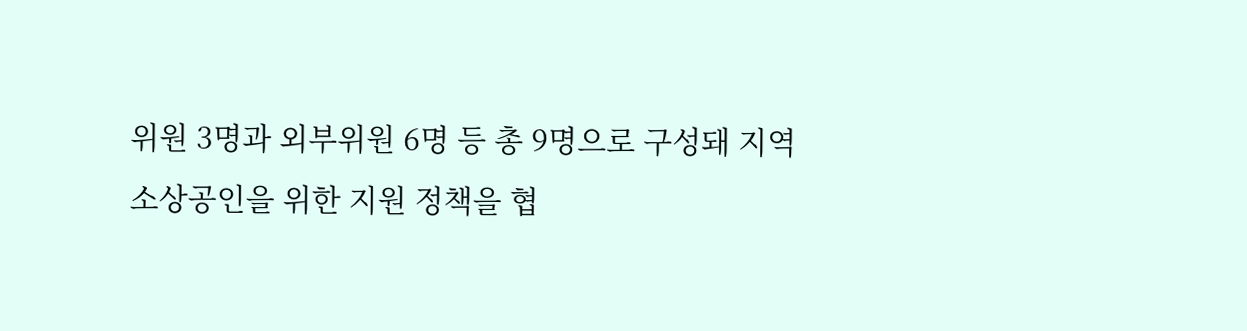위원 3명과 외부위원 6명 등 총 9명으로 구성돼 지역 소상공인을 위한 지원 정책을 협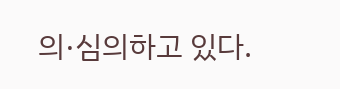의·심의하고 있다.